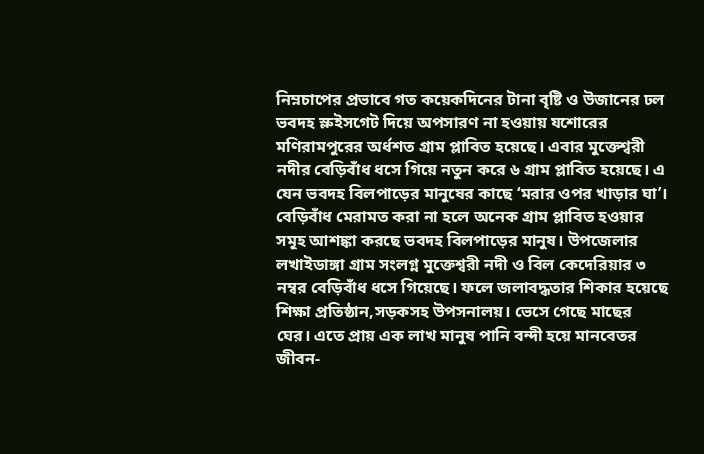নিম্নচাপের প্রভাবে গত কয়েকদিনের টানা বৃষ্টি ও উজানের ঢল ভবদহ স্লুইসগেট দিয়ে অপসারণ না হওয়ায় যশোরের মণিরামপুরের অর্ধশত গ্রাম প্লাবিত হয়েছে। এবার মুক্তেশ্বরী নদীর বেড়িবাঁধ ধসে গিয়ে নতুন করে ৬ গ্রাম প্লাবিত হয়েছে। এ যেন ভবদহ বিলপাড়ের মানুষের কাছে ‘মরার ওপর খাড়ার ঘা’। বেড়িবাঁধ মেরামত করা না হলে অনেক গ্রাম প্লাবিত হওয়ার সমূহ আশঙ্কা করছে ভবদহ বিলপাড়ের মানুষ। উপজেলার লখাইডাঙ্গা গ্রাম সংলগ্ন মুক্তেশ্বরী নদী ও বিল কেদেরিয়ার ৩ নম্বর বেড়িবাঁধ ধসে গিয়েছে। ফলে জলাবদ্ধতার শিকার হয়েছে শিক্ষা প্রতিষ্ঠান,সড়কসহ উপসনালয়। ভেসে গেছে মাছের ঘের। এতে প্রায় এক লাখ মানুষ পানি বন্দী হয়ে মানবেতর জীবন-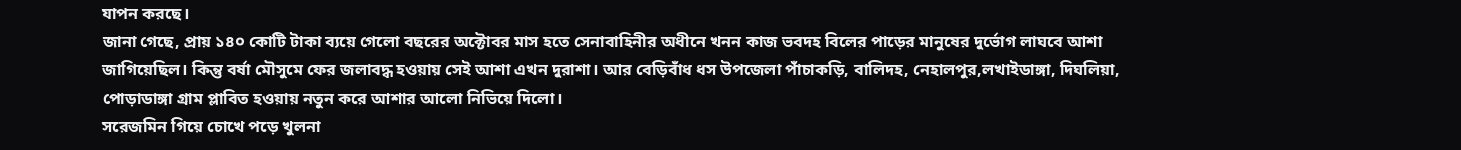যাপন করছে।
জানা গেছে, প্রায় ১৪০ কোটি টাকা ব্যয়ে গেলো বছরের অক্টোবর মাস হতে সেনাবাহিনীর অধীনে খনন কাজ ভবদহ বিলের পাড়ের মানুষের দুর্ভোগ লাঘবে আশা জাগিয়েছিল। কিন্তু বর্ষা মৌসুমে ফের জলাবদ্ধ হওয়ায় সেই আশা এখন দুরাশা। আর বেড়িবাঁধ ধস উপজেলা পাঁচাকড়ি, বালিদহ, নেহালপুর,লখাইডাঙ্গা, দিঘলিয়া, পোড়াডাঙ্গা গ্রাম প্লাবিত হওয়ায় নতুন করে আশার আলো নিভিয়ে দিলো।
সরেজমিন গিয়ে চোখে পড়ে খুলনা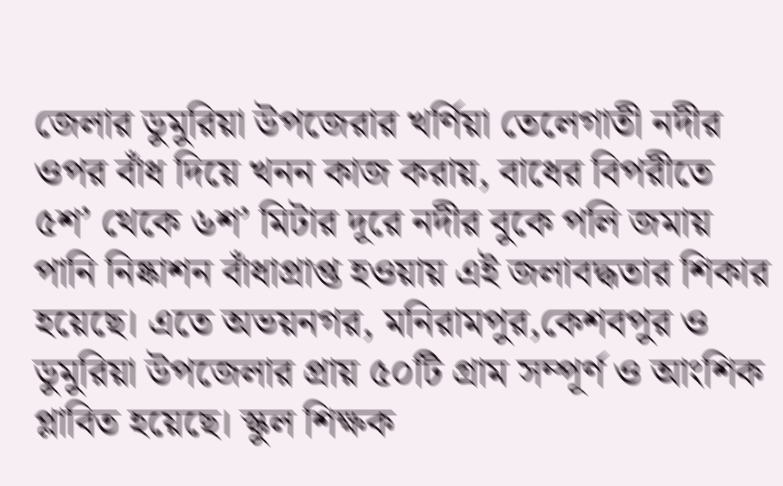জেলার ডুমুরিয়া উপজেরার খর্ণিয়া তেলেগাতী নদীর ওপর বাঁধ দিয়ে খনন কাজ করায়, বাধের বিপরীতে ৫শ’ থেকে ৬শ’ মিটার দূরে নদীর বুকে পলি জমায় পানি নিষ্কাশন বাঁধাপ্রাপ্ত হওয়ায় এই জলাবদ্ধতার শিকার হয়েছে। এতে অভয়নগর, মনিরামপুর,কেশবপুর ও ডুমুরিয়া উপজেলার প্রায় ৫০টি গ্রাম সম্পূর্ণ ও আংশিক প্লাবিত হয়েছে। স্কুল শিক্ষক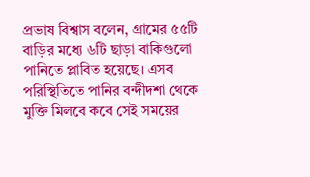প্রভাষ বিশ্বাস বলেন, গ্রামের ৫৫টি বাড়ির মধ্যে ৬টি ছাড়া বাকিগুলো পানিতে প্লাবিত হয়েছে। এসব পরিস্থিতিতে পানির বন্দীদশা থেকে মুক্তি মিলবে কবে সেই সময়ের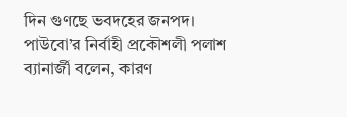দিন গুণছে ভবদহের জনপদ।
পাউবো’র নির্বাহী প্রকৌশলী পলাশ ব্যানার্জী বলেন, কারণ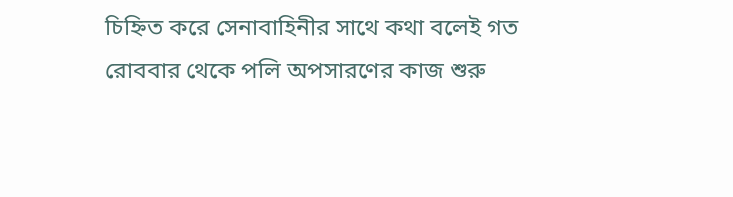চিহ্নিত করে সেনাবাহিনীর সাথে কথা বলেই গত রোববার থেকে পলি অপসারণের কাজ শুরু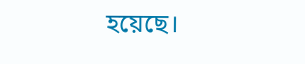হয়েছে।